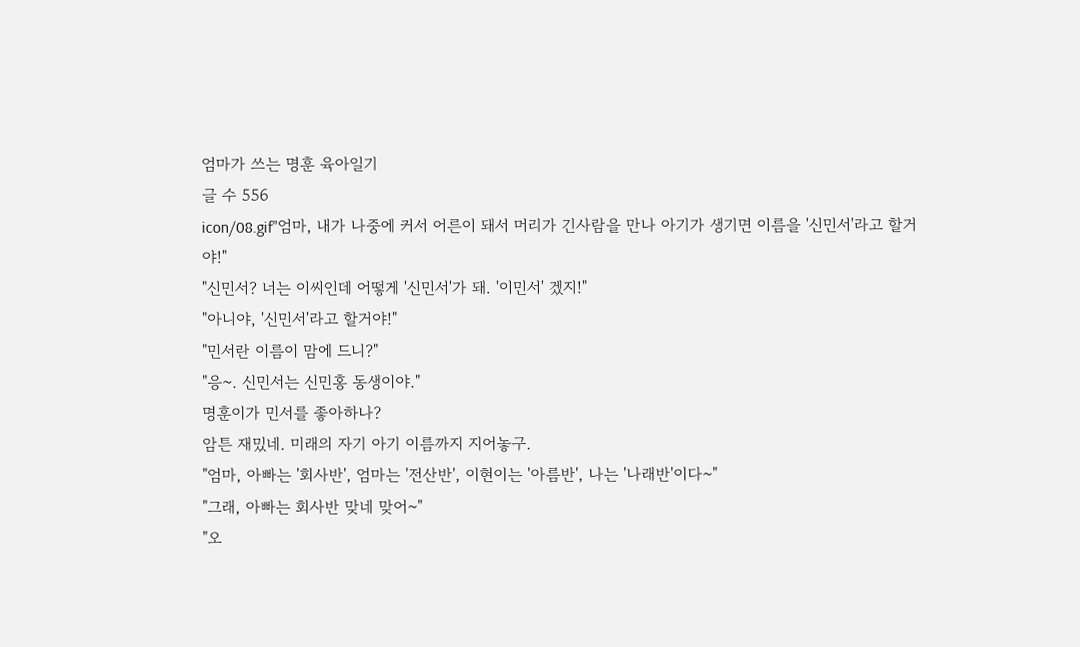엄마가 쓰는 명훈 육아일기
글 수 556
icon/08.gif"엄마, 내가 나중에 커서 어른이 돼서 머리가 긴사람을 만나 아기가 생기면 이름을 '신민서'라고 할거야!"
"신민서? 너는 이씨인데 어떻게 '신민서'가 돼. '이민서' 겠지!"
"아니야, '신민서'라고 할거야!"
"민서란 이름이 맘에 드니?"
"응~. 신민서는 신민홍 동생이야."
명훈이가 민서를 좋아하나?
암튼 재밌네. 미래의 자기 아기 이름까지 지어놓구.
"엄마, 아빠는 '회사반', 엄마는 '전산반', 이현이는 '아름반', 나는 '나래반'이다~"
"그래, 아빠는 회사반 맞네 맞어~"
"오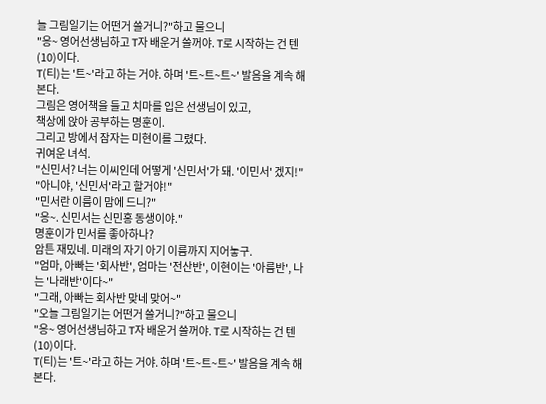늘 그림일기는 어떤거 쓸거니?"하고 물으니
"응~ 영어선생님하고 T자 배운거 쓸꺼야. T로 시작하는 건 텐(10)이다.
T(티)는 '트~'라고 하는 거야. 하며 '트~트~트~' 발음을 계속 해본다.
그림은 영어책을 들고 치마를 입은 선생님이 있고,
책상에 앉아 공부하는 명훈이.
그리고 방에서 잠자는 미현이를 그렸다.
귀여운 녀석.
"신민서? 너는 이씨인데 어떻게 '신민서'가 돼. '이민서' 겠지!"
"아니야, '신민서'라고 할거야!"
"민서란 이름이 맘에 드니?"
"응~. 신민서는 신민홍 동생이야."
명훈이가 민서를 좋아하나?
암튼 재밌네. 미래의 자기 아기 이름까지 지어놓구.
"엄마, 아빠는 '회사반', 엄마는 '전산반', 이현이는 '아름반', 나는 '나래반'이다~"
"그래, 아빠는 회사반 맞네 맞어~"
"오늘 그림일기는 어떤거 쓸거니?"하고 물으니
"응~ 영어선생님하고 T자 배운거 쓸꺼야. T로 시작하는 건 텐(10)이다.
T(티)는 '트~'라고 하는 거야. 하며 '트~트~트~' 발음을 계속 해본다.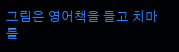그림은 영어책을 들고 치마를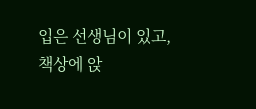입은 선생님이 있고,
책상에 앉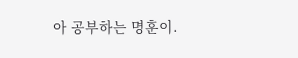아 공부하는 명훈이.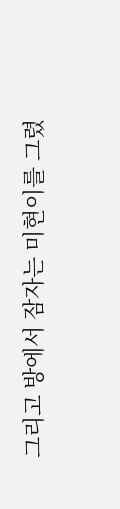그리고 방에서 잠자는 미현이를 그렸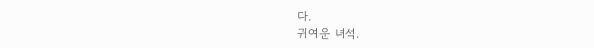다.
귀여운 녀석.